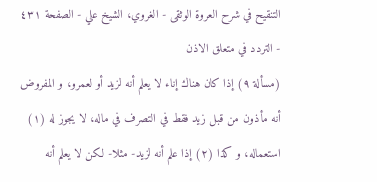التنقيح في شرح العروة الوثقى - الغروي، الشيخ علي - الصفحة ٤٣١ - التردد في متعلق الاذن
(مسألة ٩) إذا كان هناك إناء لا يعلم أنه لزيد أو لعمرو، و المفروض أنه مأذون من قبل زيد فقط في التصرف في ماله، لا يجوز له (١) استعماله، و كذا (٢) إذا علم أنه لزيد- مثلا- لكن لا يعلم أنه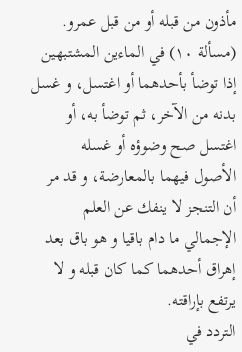مأذون من قبله أو من قبل عمرو.
(مسألة ١٠) في الماءين المشتبهين إذا توضأ بأحدهما أو اغتسل، و غسل بدنه من الآخر، ثم توضأ به، أو اغتسل صح وضوؤه أو غسله
الأصول فيهما بالمعارضة، و قد مر أن التنجز لا ينفك عن العلم الإجمالي ما دام باقيا و هو باق بعد إهراق أحدهما كما كان قبله و لا يرتفع بإراقته.
التردد في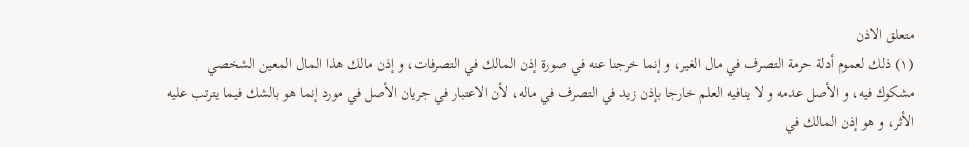متعلق الاذن
(١) ذلك لعموم أدلة حرمة التصرف في مال الغير، و إنما خرجنا عنه في صورة إذن المالك في التصرفات، و إذن مالك هذا المال المعين الشخصي مشكوك فيه، و الأصل عدمه و لا ينافيه العلم خارجا بإذن زيد في التصرف في ماله، لأن الاعتبار في جريان الأصل في مورد إنما هو بالشك فيما يترتب عليه الأثر، و هو إذن المالك في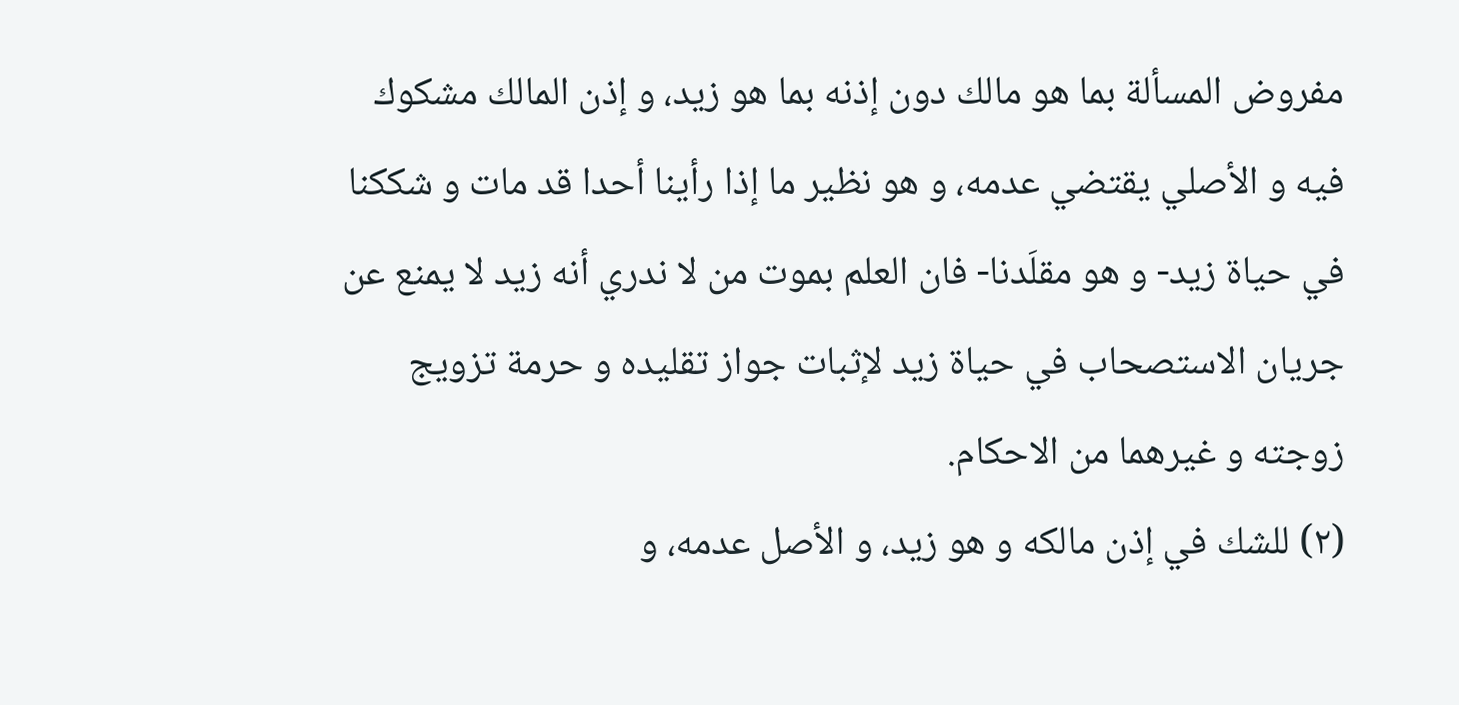مفروض المسألة بما هو مالك دون إذنه بما هو زيد، و إذن المالك مشكوك فيه و الأصلي يقتضي عدمه، و هو نظير ما إذا رأينا أحدا قد مات و شككنا في حياة زيد- و هو مقلَدنا- فان العلم بموت من لا ندري أنه زيد لا يمنع عن جريان الاستصحاب في حياة زيد لإثبات جواز تقليده و حرمة تزويج زوجته و غيرهما من الاحكام.
(٢) للشك في إذن مالكه و هو زيد، و الأصل عدمه، و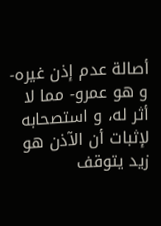أصالة عدم إذن غيره- و هو عمرو- مما لا أثر له، و استصحابه لإثبات أن الآذن هو زيد يتوقف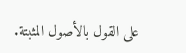على القول بالأصول المثبتة.